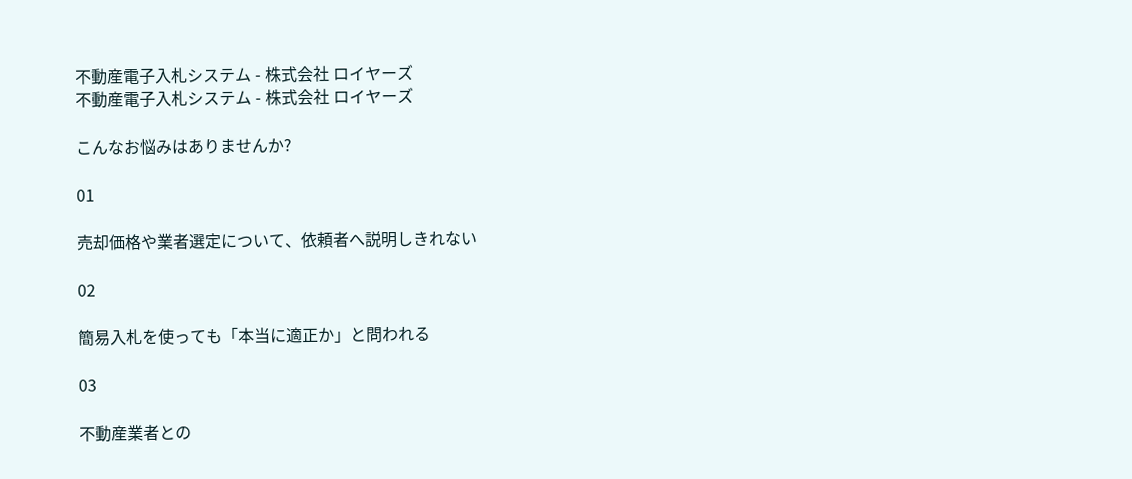不動産電子入札システム - 株式会社 ロイヤーズ
不動産電子入札システム - 株式会社 ロイヤーズ

こんなお悩みはありませんか?

01

売却価格や業者選定について、依頼者へ説明しきれない

02

簡易入札を使っても「本当に適正か」と問われる

03

不動産業者との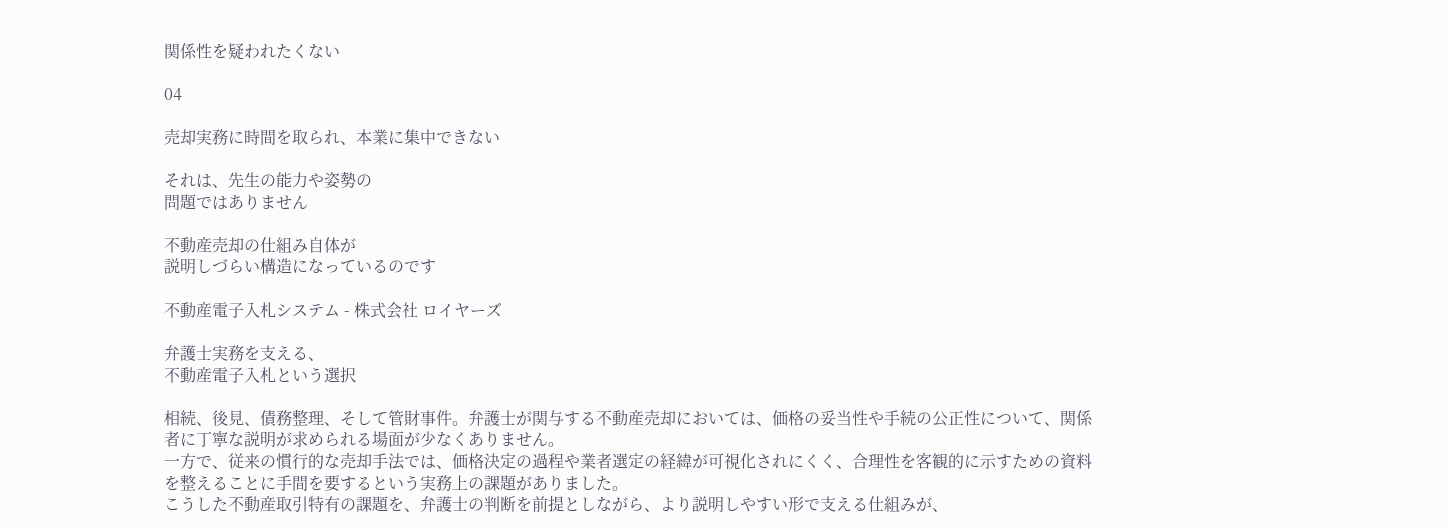関係性を疑われたくない

04

売却実務に時間を取られ、本業に集中できない

それは、先生の能力や姿勢の
問題ではありません

不動産売却の仕組み自体が
説明しづらい構造になっているのです

不動産電子入札システム - 株式会社 ロイヤーズ

弁護士実務を支える、
不動産電子入札という選択

相続、後見、債務整理、そして管財事件。弁護士が関与する不動産売却においては、価格の妥当性や手続の公正性について、関係者に丁寧な説明が求められる場面が少なくありません。
一方で、従来の慣行的な売却手法では、価格決定の過程や業者選定の経緯が可視化されにくく、合理性を客観的に示すための資料を整えることに手間を要するという実務上の課題がありました。
こうした不動産取引特有の課題を、弁護士の判断を前提としながら、より説明しやすい形で支える仕組みが、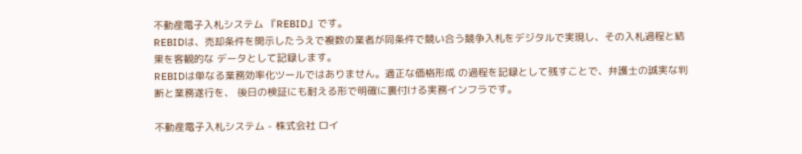不動産電子入札システム 『REBID』です。
REBIDは、売却条件を開示したうえで複数の業者が同条件で競い合う競争入札をデジタルで実現し、その入札過程と結果を客観的な データとして記録します。
REBIDは単なる業務効率化ツールではありません。適正な価格形成 の過程を記録として残すことで、弁護士の誠実な判断と業務遂行を、 後日の検証にも耐える形で明確に裏付ける実務インフラです。

不動産電子入札システム - 株式会社 ロイ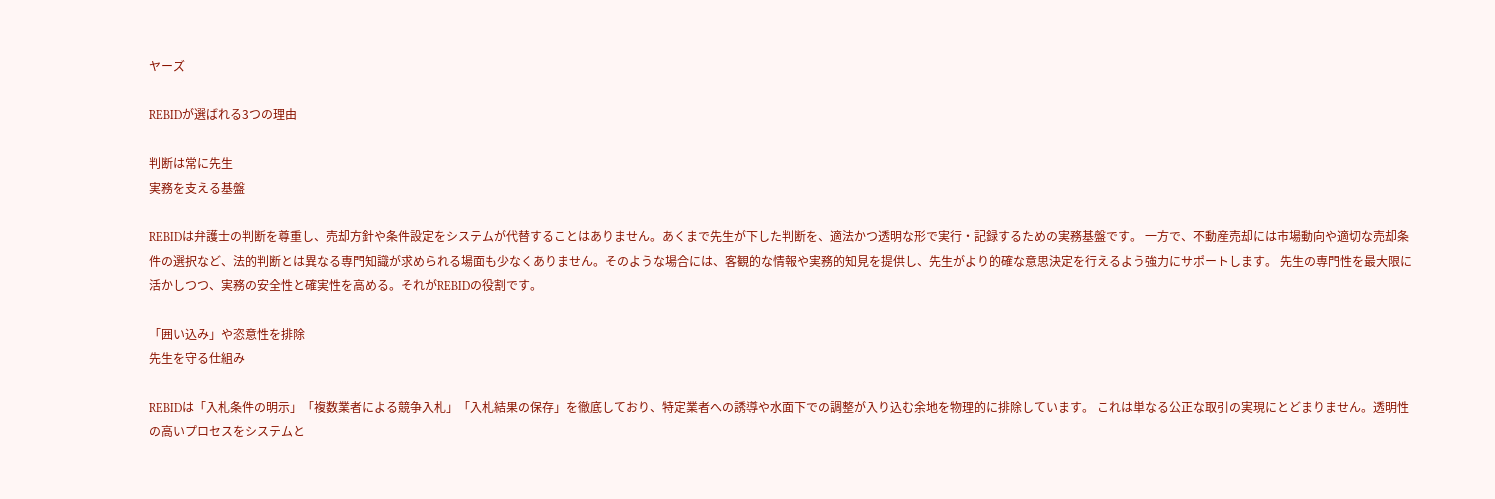ヤーズ

REBIDが選ばれる3つの理由

判断は常に先生
実務を支える基盤

REBIDは弁護士の判断を尊重し、売却方針や条件設定をシステムが代替することはありません。あくまで先生が下した判断を、適法かつ透明な形で実行・記録するための実務基盤です。 一方で、不動産売却には市場動向や適切な売却条件の選択など、法的判断とは異なる専門知識が求められる場面も少なくありません。そのような場合には、客観的な情報や実務的知見を提供し、先生がより的確な意思決定を行えるよう強力にサポートします。 先生の専門性を最大限に活かしつつ、実務の安全性と確実性を高める。それがREBIDの役割です。

「囲い込み」や恣意性を排除
先生を守る仕組み

REBIDは「入札条件の明示」「複数業者による競争入札」「入札結果の保存」を徹底しており、特定業者への誘導や水面下での調整が入り込む余地を物理的に排除しています。 これは単なる公正な取引の実現にとどまりません。透明性の高いプロセスをシステムと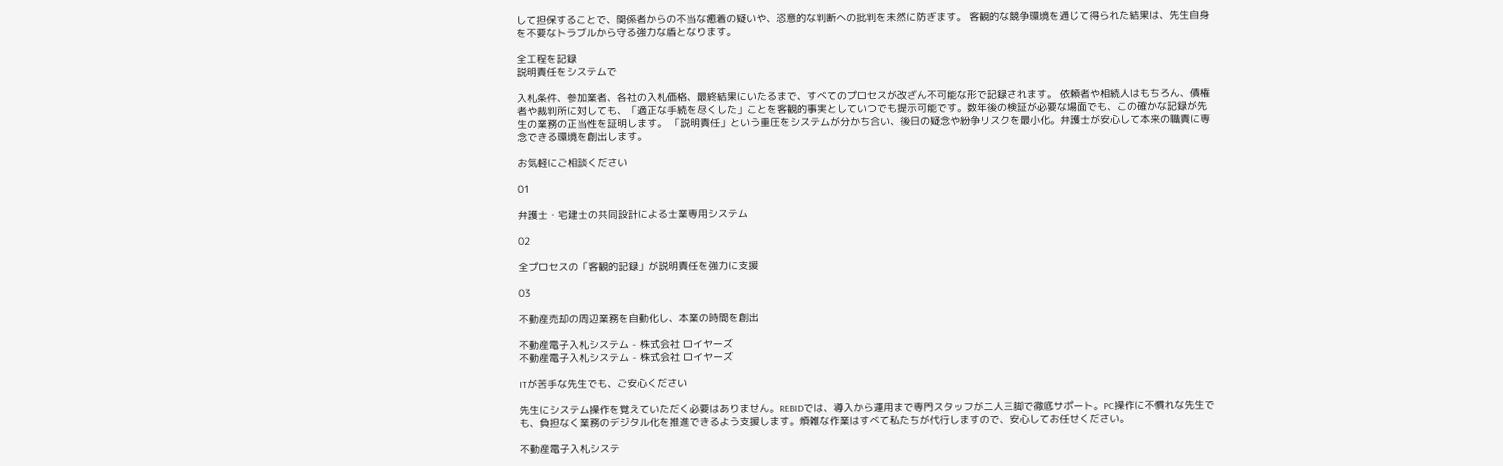して担保することで、関係者からの不当な癒着の疑いや、恣意的な判断への批判を未然に防ぎます。 客観的な競争環境を通じて得られた結果は、先生自身を不要なトラブルから守る強力な盾となります。

全工程を記録
説明責任をシステムで

入札条件、参加業者、各社の入札価格、最終結果にいたるまで、すべてのプロセスが改ざん不可能な形で記録されます。 依頼者や相続人はもちろん、債権者や裁判所に対しても、「適正な手続を尽くした」ことを客観的事実としていつでも提示可能です。数年後の検証が必要な場面でも、この確かな記録が先生の業務の正当性を証明します。 「説明責任」という重圧をシステムが分かち合い、後日の疑念や紛争リスクを最小化。弁護士が安心して本来の職責に専念できる環境を創出します。

お気軽にご相談ください

01

弁護士・宅建士の共同設計による士業専用システム

02

全プロセスの「客観的記録」が説明責任を強力に支援

03

不動産売却の周辺業務を自動化し、本業の時間を創出

不動産電子入札システム - 株式会社 ロイヤーズ
不動産電子入札システム - 株式会社 ロイヤーズ

ITが苦手な先生でも、ご安心ください

先生にシステム操作を覚えていただく必要はありません。REBIDでは、導入から運用まで専門スタッフが二人三脚で徹底サポート。PC操作に不慣れな先生でも、負担なく業務のデジタル化を推進できるよう支援します。煩雑な作業はすべて私たちが代行しますので、安心してお任せください。

不動産電子入札システ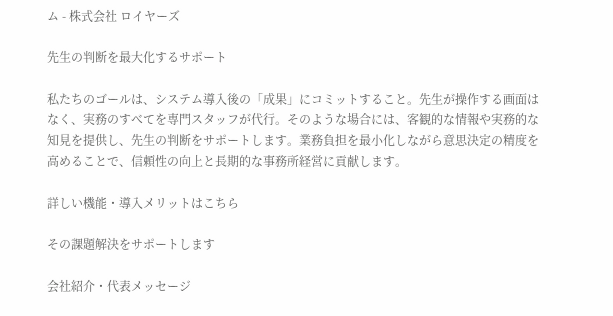ム - 株式会社 ロイヤーズ

先生の判断を最大化するサポート

私たちのゴールは、システム導入後の「成果」にコミットすること。先生が操作する画面はなく、実務のすべてを専門スタッフが代行。そのような場合には、客観的な情報や実務的な知見を提供し、先生の判断をサポートします。業務負担を最小化しながら意思決定の精度を高めることで、信頼性の向上と長期的な事務所経営に貢献します。

詳しい機能・導入メリットはこちら

その課題解決をサポートします

会社紹介・代表メッセージ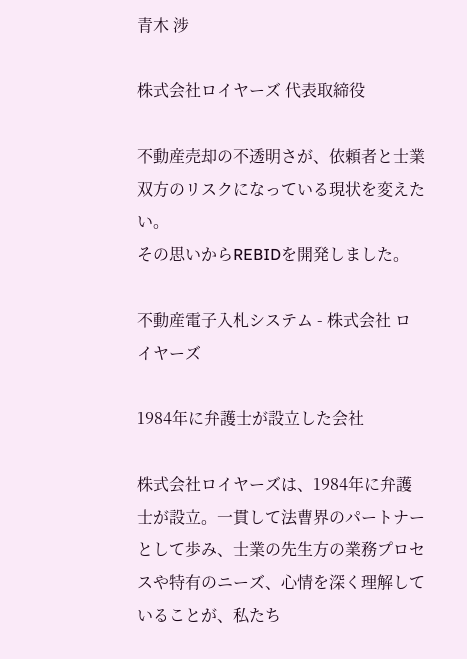青木 涉

株式会社ロイヤーズ 代表取締役

不動産売却の不透明さが、依頼者と士業双方のリスクになっている現状を変えたい。
その思いからREBIDを開発しました。

不動産電子入札システム - 株式会社 ロイヤーズ

1984年に弁護士が設立した会社

株式会社ロイヤーズは、1984年に弁護士が設立。一貫して法曹界のパートナーとして歩み、士業の先生方の業務プロセスや特有のニーズ、心情を深く理解していることが、私たち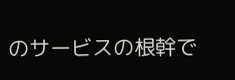のサービスの根幹で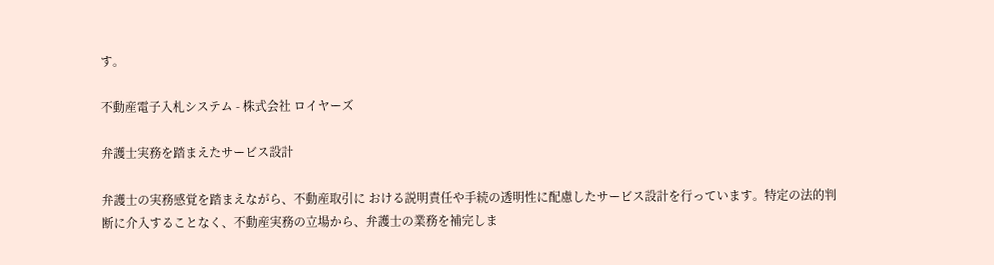す。

不動産電子入札システム - 株式会社 ロイヤーズ

弁護士実務を踏まえたサービス設計

弁護士の実務感覚を踏まえながら、不動産取引に おける説明責任や手続の透明性に配慮したサービス設計を行っています。特定の法的判断に介入することなく、不動産実務の立場から、弁護士の業務を補完しま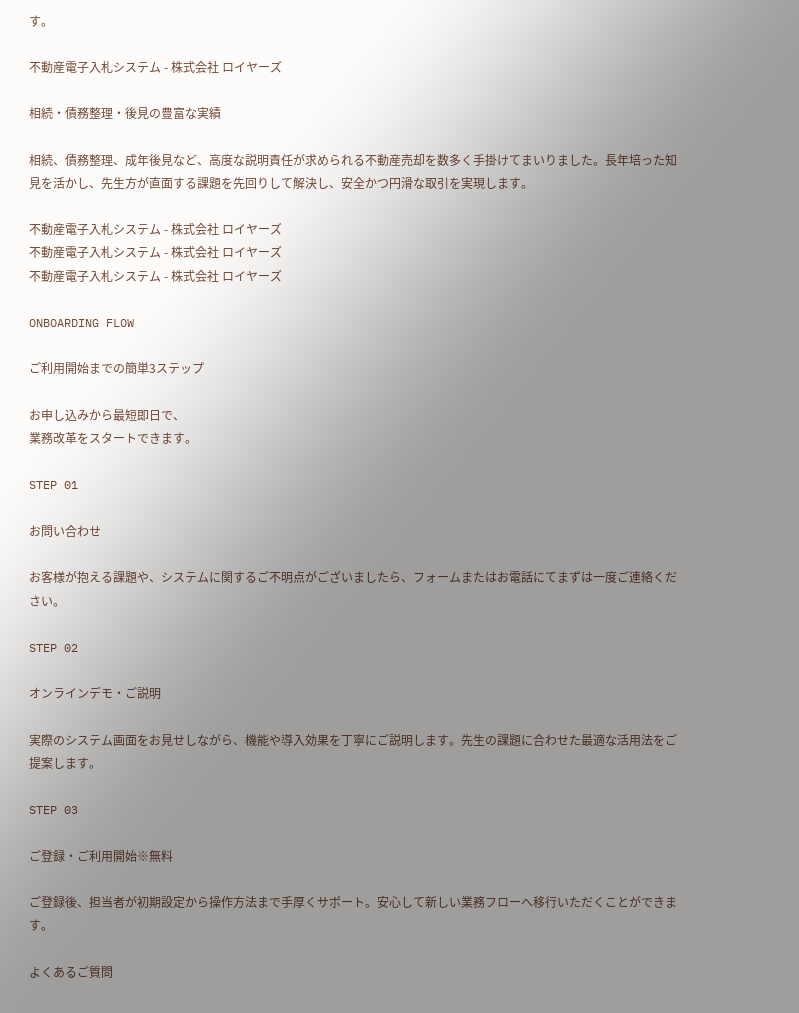す。

不動産電子入札システム - 株式会社 ロイヤーズ

相続・債務整理・後見の豊富な実績

相続、債務整理、成年後見など、高度な説明責任が求められる不動産売却を数多く手掛けてまいりました。長年培った知見を活かし、先生方が直面する課題を先回りして解決し、安全かつ円滑な取引を実現します。

不動産電子入札システム - 株式会社 ロイヤーズ
不動産電子入札システム - 株式会社 ロイヤーズ
不動産電子入札システム - 株式会社 ロイヤーズ

ONBOARDING FLOW

ご利用開始までの簡単3ステップ

お申し込みから最短即日で、
業務改革をスタートできます。

STEP 01

お問い合わせ

お客様が抱える課題や、システムに関するご不明点がございましたら、フォームまたはお電話にてまずは一度ご連絡ください。

STEP 02

オンラインデモ・ご説明

実際のシステム画面をお見せしながら、機能や導入効果を丁寧にご説明します。先生の課題に合わせた最適な活用法をご提案します。

STEP 03

ご登録・ご利用開始※無料

ご登録後、担当者が初期設定から操作方法まで手厚くサポート。安心して新しい業務フローへ移行いただくことができます。

よくあるご質問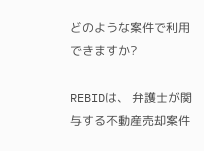どのような案件で利用できますか?

REBIDは、 弁護士が関与する不動産売却案件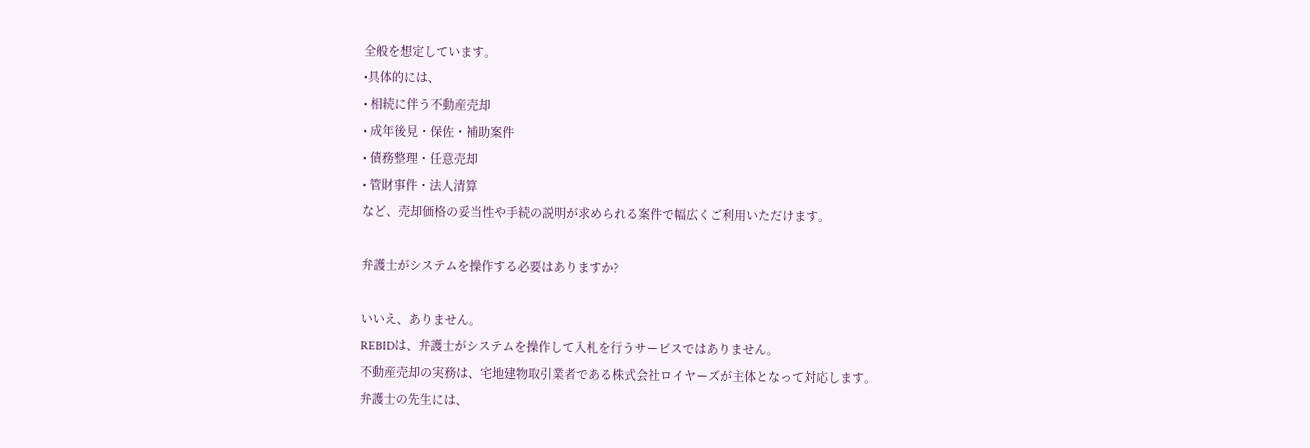全般を想定しています。
•具体的には、
• 相続に伴う不動産売却
• 成年後見・保佐・補助案件
• 債務整理・任意売却
• 管財事件・法人清算
など、売却価格の妥当性や手続の説明が求められる案件で幅広くご利用いただけます。

弁護士がシステムを操作する必要はありますか?

いいえ、ありません。
REBIDは、弁護士がシステムを操作して入札を行うサービスではありません。
不動産売却の実務は、宅地建物取引業者である株式会社ロイヤーズが主体となって対応します。
弁護士の先生には、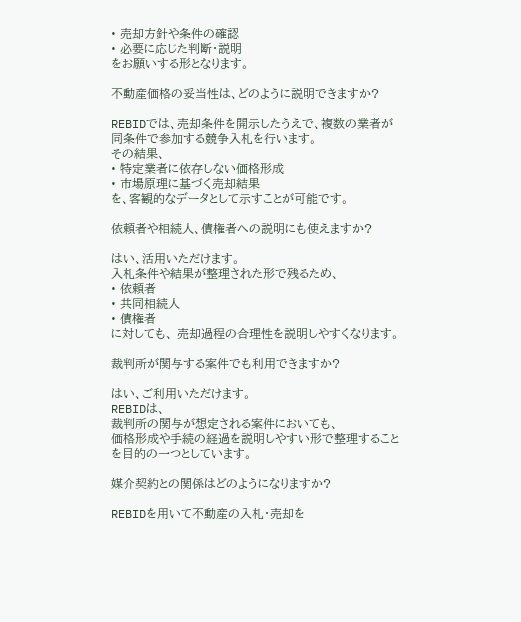• 売却方針や条件の確認
• 必要に応じた判断・説明
をお願いする形となります。

不動産価格の妥当性は、どのように説明できますか?

REBIDでは、売却条件を開示したうえで、複数の業者が同条件で参加する競争入札を行います。
その結果、
• 特定業者に依存しない価格形成
• 市場原理に基づく売却結果
を、客観的なデータとして示すことが可能です。

依頼者や相続人、債権者への説明にも使えますか?

はい、活用いただけます。
入札条件や結果が整理された形で残るため、
• 依頼者
• 共同相続人
• 債権者
に対しても、 売却過程の合理性を説明しやすくなります。

裁判所が関与する案件でも利用できますか?

はい、ご利用いただけます。
REBIDは、
裁判所の関与が想定される案件においても、
価格形成や手続の経過を説明しやすい形で整理することを目的の一つとしています。

媒介契約との関係はどのようになりますか?

REBIDを用いて不動産の入札・売却を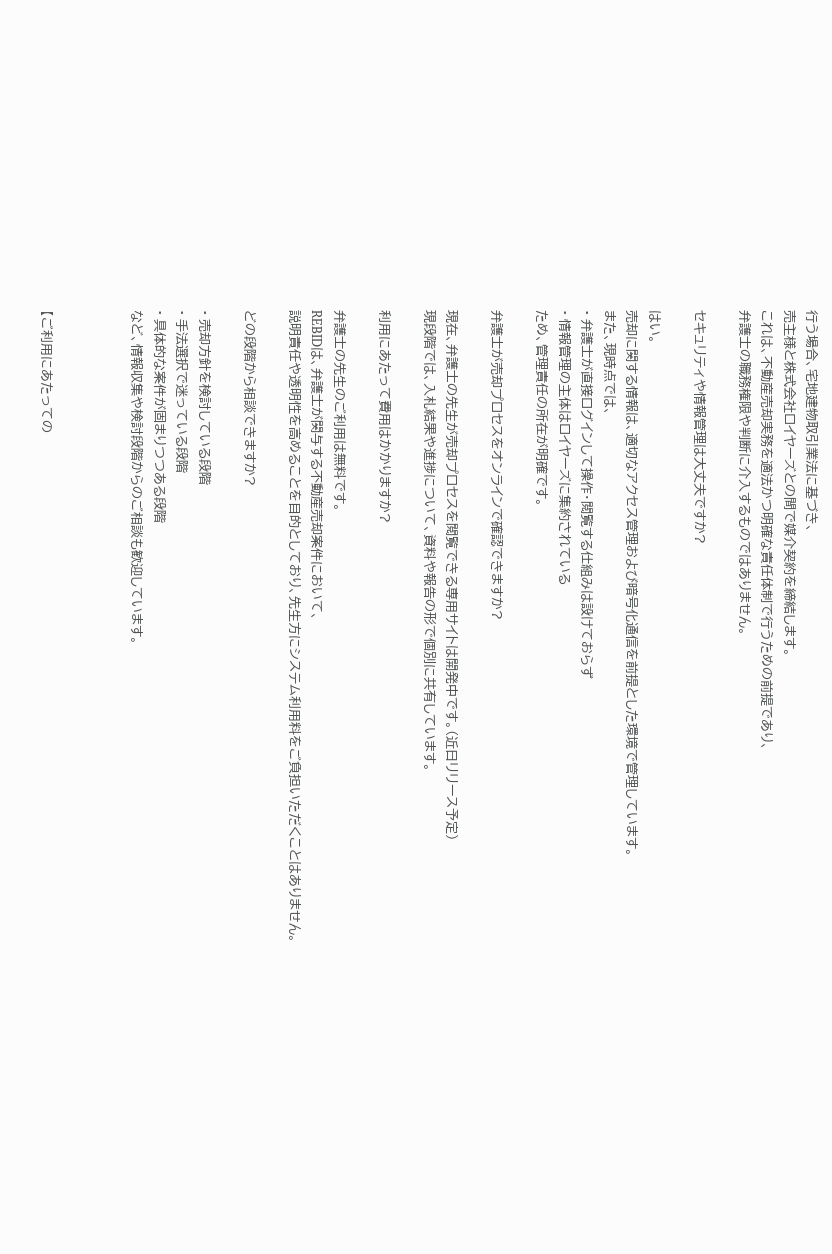行う場合、宅地建物取引業法に基づき、
売主様と株式会社ロイヤーズとの間で媒介契約を締結します。
これは、不動産売却実務を適法かつ明確な責任体制で行うための前提であり、
弁護士の職務権限や判断に介入するものではありません。

セキュリティや情報管理は大丈夫ですか?

はい。
売却に関する情報は、適切なアクセス管理および暗号化通信を前提とした環境で管理しています。
また、現時点では、
• 弁護士が直接ログインして操作・閲覧する仕組みは設けておらず
• 情報管理の主体はロイヤーズに集約されている
ため、管理責任の所在が明確です。

弁護士が売却プロセスをオンラインで確認できますか?

現在、弁護士の先生が売却プロセスを閲覧できる専用サイトは開発中です。(近日リリース予定)
現段階では、入札結果や進捗について、資料や報告の形で個別に共有しています。

利用にあたって費用はかかりますか?

弁護士の先生のご利用は無料です。
REBIDは、弁護士が関与する不動産売却案件において、
説明責任や透明性を高めることを目的としており、先生方にシステム利用料をご負担いただくことはありません。

どの段階から相談できますか?

• 売却方針を検討している段階
• 手法選択で迷っている段階
• 具体的な案件が固まりつつある段階
など、情報収集や検討段階からのご相談も歓迎しています。



【ご利用にあたっての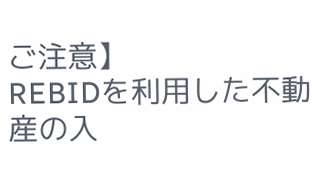ご注意】
REBIDを利用した不動産の入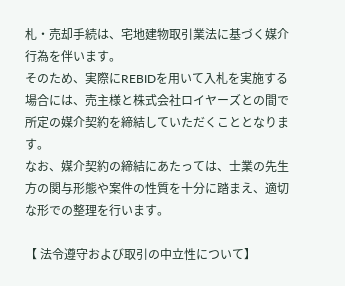札・売却手続は、宅地建物取引業法に基づく媒介行為を伴います。
そのため、実際にREBIDを用いて入札を実施する場合には、売主様と株式会社ロイヤーズとの間で所定の媒介契約を締結していただくこととなります。
なお、媒介契約の締結にあたっては、士業の先生方の関与形態や案件の性質を十分に踏まえ、適切な形での整理を行います。

【 法令遵守および取引の中立性について】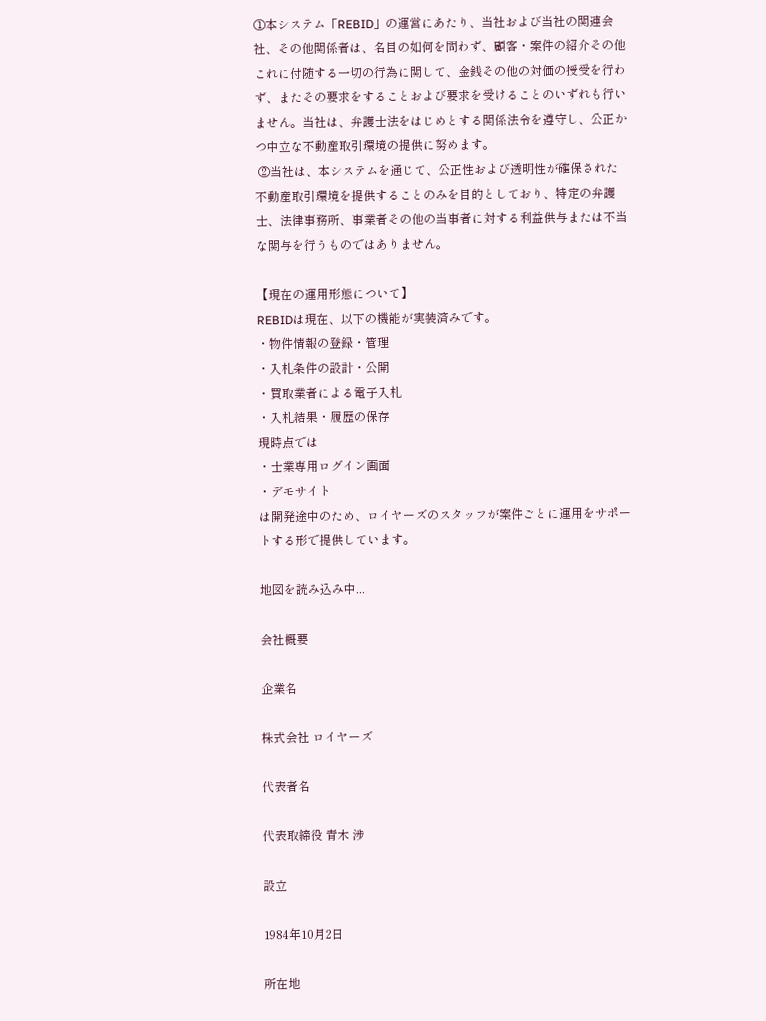①本システム「REBID」の運営にあたり、当社および当社の関連会社、その他関係者は、名目の如何を問わず、顧客・案件の紹介その他これに付随する一切の行為に関して、金銭その他の対価の授受を行わず、またその要求をすることおよび要求を受けることのいずれも行いません。当社は、弁護士法をはじめとする関係法令を遵守し、公正かつ中立な不動産取引環境の提供に努めます。
 ②当社は、本システムを通じて、公正性および透明性が確保された不動産取引環境を提供することのみを目的としており、特定の弁護士、法律事務所、事業者その他の当事者に対する利益供与または不当な関与を行うものではありません。

【現在の運用形態について】
REBIDは現在、以下の機能が実装済みです。
・物件情報の登録・管理
・入札条件の設計・公開
・買取業者による電子入札
・入札結果・履歴の保存
現時点では
・士業専用ログイン画面
・デモサイト
は開発途中のため、ロイヤーズのスタッフが案件ごとに運用をサポートする形で提供しています。

地図を読み込み中...

会社概要

企業名

株式会社 ロイヤーズ

代表者名

代表取締役 青木 涉

設立

1984年10月2日

所在地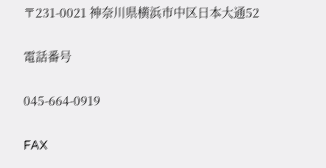〒231-0021 神奈川県横浜市中区日本大通52

電話番号

045-664-0919

FAX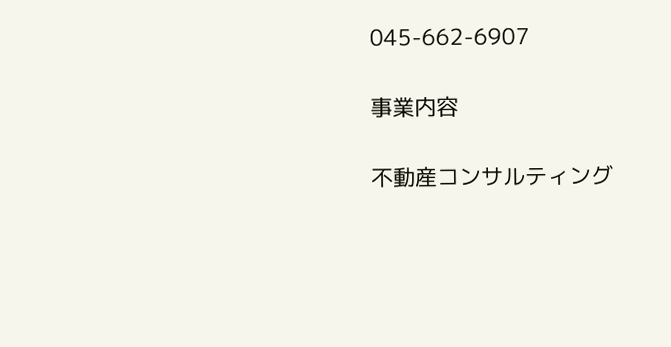045-662-6907

事業内容

不動産コンサルティング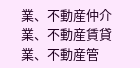業、不動産仲介業、不動産賃貸業、不動産管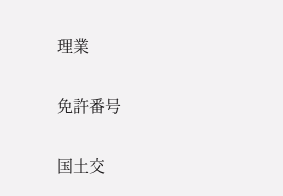理業

免許番号

国土交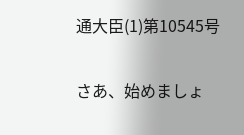通大臣(1)第10545号

さあ、始めましょ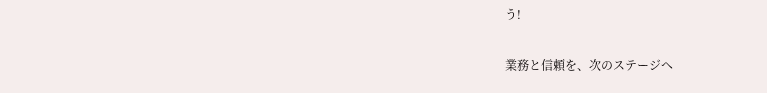う!

業務と信頼を、次のステージへ